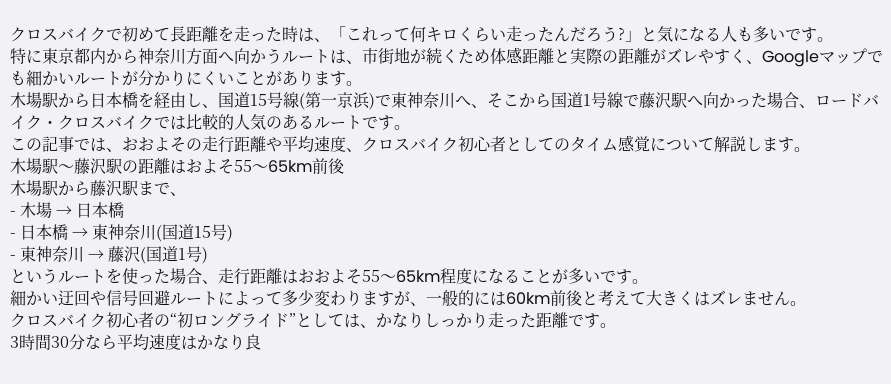クロスバイクで初めて長距離を走った時は、「これって何キロくらい走ったんだろう?」と気になる人も多いです。
特に東京都内から神奈川方面へ向かうルートは、市街地が続くため体感距離と実際の距離がズレやすく、Googleマップでも細かいルートが分かりにくいことがあります。
木場駅から日本橋を経由し、国道15号線(第一京浜)で東神奈川へ、そこから国道1号線で藤沢駅へ向かった場合、ロードバイク・クロスバイクでは比較的人気のあるルートです。
この記事では、おおよその走行距離や平均速度、クロスバイク初心者としてのタイム感覚について解説します。
木場駅〜藤沢駅の距離はおよそ55〜65km前後
木場駅から藤沢駅まで、
- 木場 → 日本橋
- 日本橋 → 東神奈川(国道15号)
- 東神奈川 → 藤沢(国道1号)
というルートを使った場合、走行距離はおおよそ55〜65km程度になることが多いです。
細かい迂回や信号回避ルートによって多少変わりますが、一般的には60km前後と考えて大きくはズレません。
クロスバイク初心者の“初ロングライド”としては、かなりしっかり走った距離です。
3時間30分なら平均速度はかなり良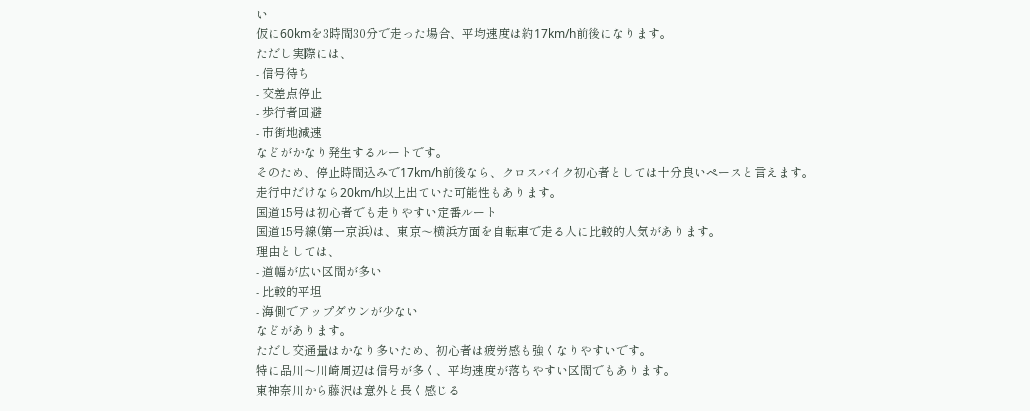い
仮に60kmを3時間30分で走った場合、平均速度は約17km/h前後になります。
ただし実際には、
- 信号待ち
- 交差点停止
- 歩行者回避
- 市街地減速
などがかなり発生するルートです。
そのため、停止時間込みで17km/h前後なら、クロスバイク初心者としては十分良いペースと言えます。
走行中だけなら20km/h以上出ていた可能性もあります。
国道15号は初心者でも走りやすい定番ルート
国道15号線(第一京浜)は、東京〜横浜方面を自転車で走る人に比較的人気があります。
理由としては、
- 道幅が広い区間が多い
- 比較的平坦
- 海側でアップダウンが少ない
などがあります。
ただし交通量はかなり多いため、初心者は疲労感も強くなりやすいです。
特に品川〜川崎周辺は信号が多く、平均速度が落ちやすい区間でもあります。
東神奈川から藤沢は意外と長く感じる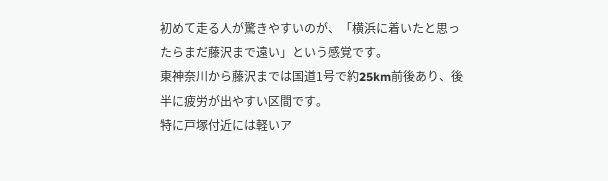初めて走る人が驚きやすいのが、「横浜に着いたと思ったらまだ藤沢まで遠い」という感覚です。
東神奈川から藤沢までは国道1号で約25km前後あり、後半に疲労が出やすい区間です。
特に戸塚付近には軽いア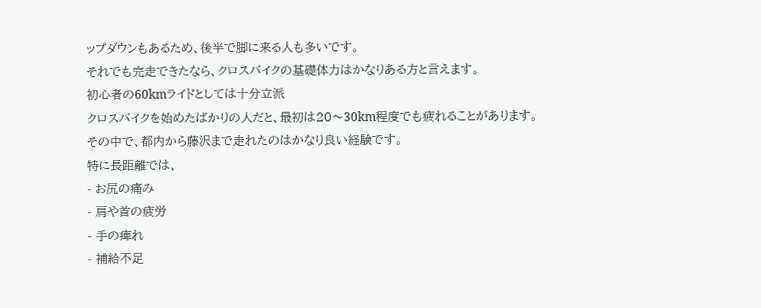ップダウンもあるため、後半で脚に来る人も多いです。
それでも完走できたなら、クロスバイクの基礎体力はかなりある方と言えます。
初心者の60kmライドとしては十分立派
クロスバイクを始めたばかりの人だと、最初は20〜30km程度でも疲れることがあります。
その中で、都内から藤沢まで走れたのはかなり良い経験です。
特に長距離では、
- お尻の痛み
- 肩や首の疲労
- 手の痺れ
- 補給不足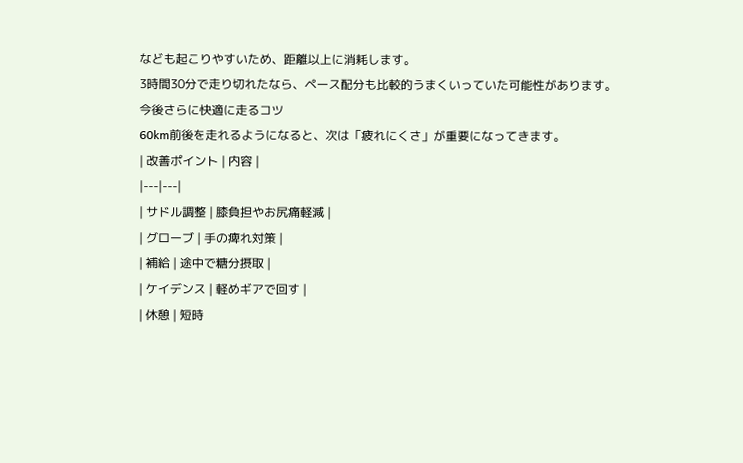なども起こりやすいため、距離以上に消耗します。
3時間30分で走り切れたなら、ペース配分も比較的うまくいっていた可能性があります。
今後さらに快適に走るコツ
60km前後を走れるようになると、次は「疲れにくさ」が重要になってきます。
| 改善ポイント | 内容 |
|---|---|
| サドル調整 | 膝負担やお尻痛軽減 |
| グローブ | 手の痺れ対策 |
| 補給 | 途中で糖分摂取 |
| ケイデンス | 軽めギアで回す |
| 休憩 | 短時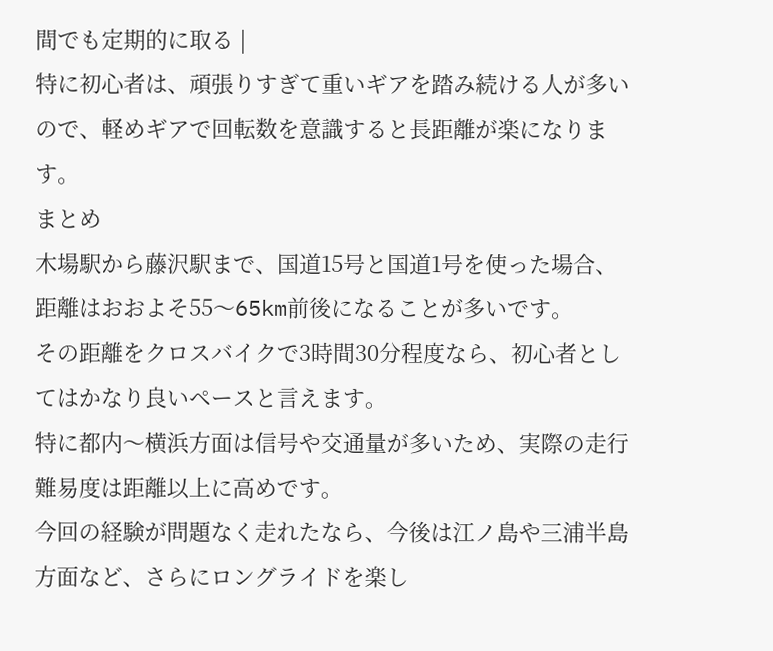間でも定期的に取る |
特に初心者は、頑張りすぎて重いギアを踏み続ける人が多いので、軽めギアで回転数を意識すると長距離が楽になります。
まとめ
木場駅から藤沢駅まで、国道15号と国道1号を使った場合、距離はおおよそ55〜65km前後になることが多いです。
その距離をクロスバイクで3時間30分程度なら、初心者としてはかなり良いペースと言えます。
特に都内〜横浜方面は信号や交通量が多いため、実際の走行難易度は距離以上に高めです。
今回の経験が問題なく走れたなら、今後は江ノ島や三浦半島方面など、さらにロングライドを楽し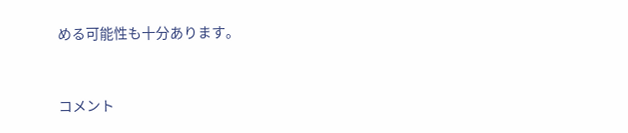める可能性も十分あります。


コメント